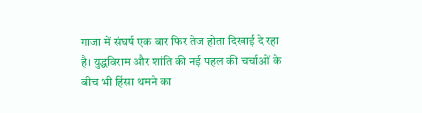गाजा में संघर्ष एक बार फिर तेज होता दिखाई दे रहा है। युद्धविराम और शांति की नई पहल की चर्चाओं के बीच भी हिंसा थमने का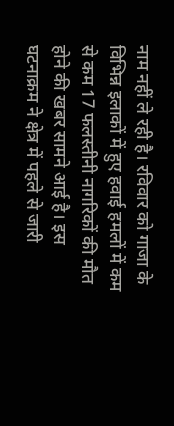नाम नहीं ले रही है। रविवार को गाजा के विभिन्न इलाकों में हुए हवाई हमलों में कम से कम 17 फलस्तीनी नागरिकों की मौत होने की खबर सामने आई है। इस घटनाक्रम ने क्षेत्र में पहले से जारी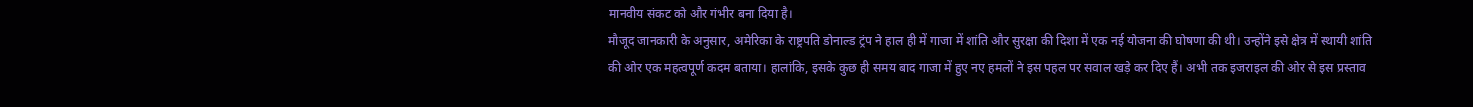मानवीय संकट को और गंभीर बना दिया है।
मौजूद जानकारी के अनुसार, अमेरिका के राष्ट्रपति डोनाल्ड ट्रंप ने हाल ही में गाजा में शांति और सुरक्षा की दिशा में एक नई योजना की घोषणा की थी। उन्होंने इसे क्षेत्र में स्थायी शांति की ओर एक महत्वपूर्ण कदम बताया। हालांकि, इसके कुछ ही समय बाद गाजा में हुए नए हमलों ने इस पहल पर सवाल खड़े कर दिए हैं। अभी तक इजराइल की ओर से इस प्रस्ताव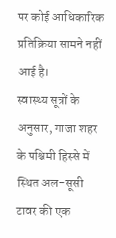पर कोई आधिकारिक प्रतिक्रिया सामने नहीं आई है।
स्वास्थ्य सूत्रों के अनुसार, गाजा शहर के पश्चिमी हिस्से में स्थित अल-सूसी टावर की एक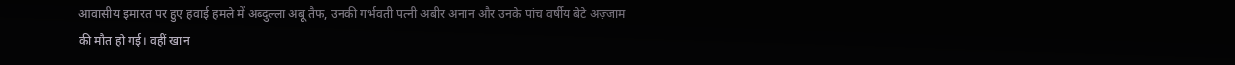आवासीय इमारत पर हुए हवाई हमले में अब्दुल्ला अबू तैफ, उनकी गर्भवती पत्नी अबीर अनान और उनके पांच वर्षीय बेटे अज़्जाम की मौत हो गई। वहीं खान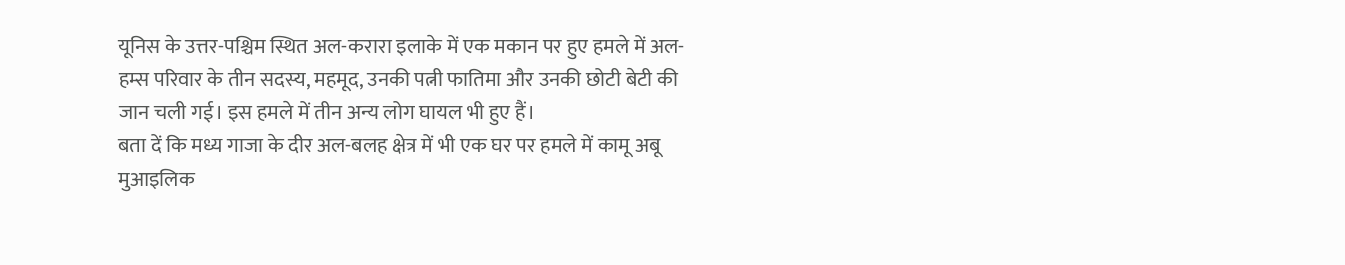यूनिस के उत्तर-पश्चिम स्थित अल-करारा इलाके में एक मकान पर हुए हमले में अल-हम्स परिवार के तीन सदस्य, महमूद, उनकी पत्नी फातिमा और उनकी छोटी बेटी की जान चली गई। इस हमले में तीन अन्य लोग घायल भी हुए हैं।
बता दें कि मध्य गाजा के दीर अल-बलह क्षेत्र में भी एक घर पर हमले में कामू अबू मुआइलिक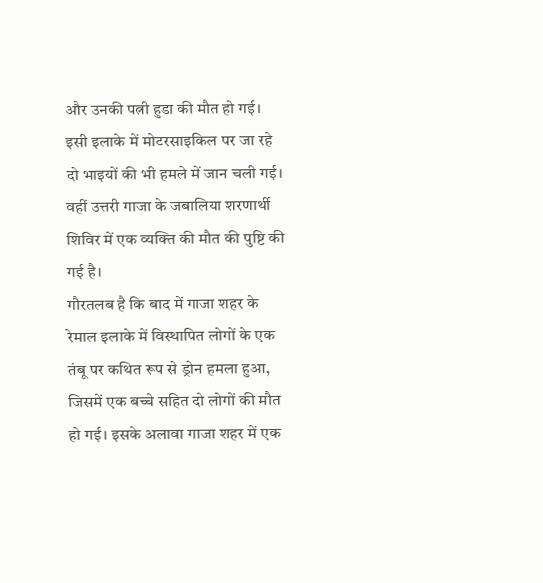और उनकी पत्नी हुडा की मौत हो गई। इसी इलाके में मोटरसाइकिल पर जा रहे दो भाइयों की भी हमले में जान चली गई। वहीं उत्तरी गाजा के जबालिया शरणार्थी शिविर में एक व्यक्ति की मौत की पुष्टि की गई है।
गौरतलब है कि बाद में गाजा शहर के रेमाल इलाके में विस्थापित लोगों के एक तंबू पर कथित रूप से ड्रोन हमला हुआ, जिसमें एक बच्चे सहित दो लोगों की मौत हो गई। इसके अलावा गाजा शहर में एक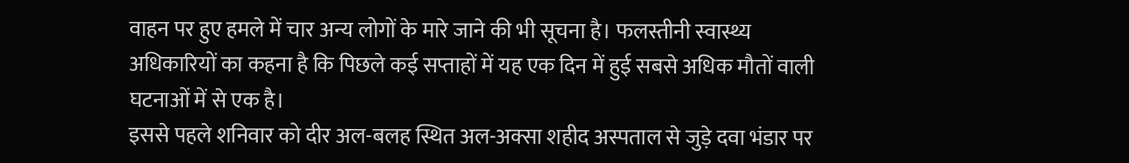वाहन पर हुए हमले में चार अन्य लोगों के मारे जाने की भी सूचना है। फलस्तीनी स्वास्थ्य अधिकारियों का कहना है कि पिछले कई सप्ताहों में यह एक दिन में हुई सबसे अधिक मौतों वाली घटनाओं में से एक है।
इससे पहले शनिवार को दीर अल-बलह स्थित अल-अक्सा शहीद अस्पताल से जुड़े दवा भंडार पर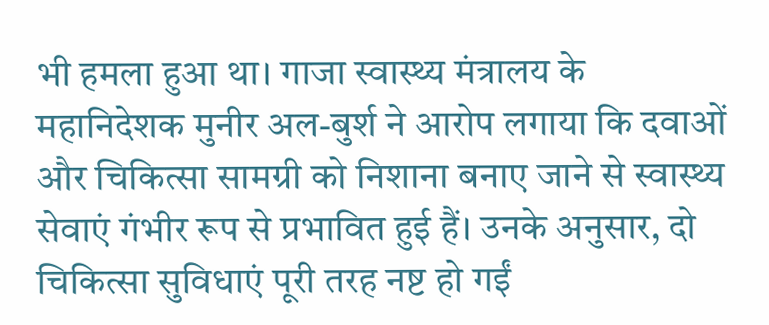भी हमला हुआ था। गाजा स्वास्थ्य मंत्रालय के महानिदेशक मुनीर अल-बुर्श ने आरोप लगाया कि दवाओं और चिकित्सा सामग्री को निशाना बनाए जाने से स्वास्थ्य सेवाएं गंभीर रूप से प्रभावित हुई हैं। उनके अनुसार, दो चिकित्सा सुविधाएं पूरी तरह नष्ट हो गईं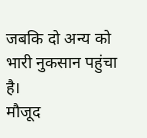जबकि दो अन्य को भारी नुकसान पहुंचा है।
मौजूद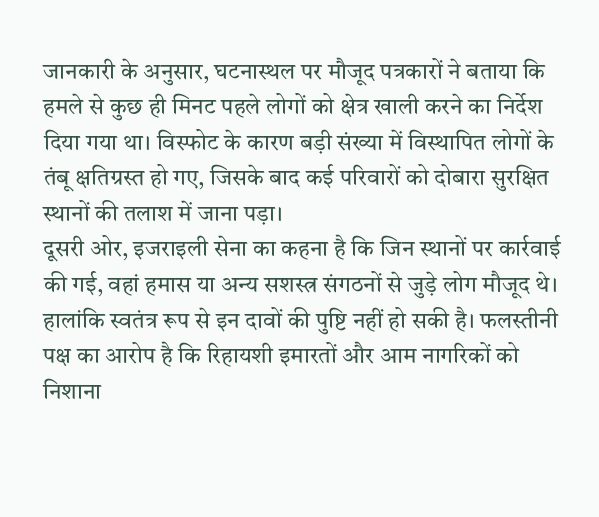जानकारी के अनुसार, घटनास्थल पर मौजूद पत्रकारों ने बताया कि हमले से कुछ ही मिनट पहले लोगों को क्षेत्र खाली करने का निर्देश दिया गया था। विस्फोट के कारण बड़ी संख्या में विस्थापित लोगों के तंबू क्षतिग्रस्त हो गए, जिसके बाद कई परिवारों को दोबारा सुरक्षित स्थानों की तलाश में जाना पड़ा।
दूसरी ओर, इजराइली सेना का कहना है कि जिन स्थानों पर कार्रवाई की गई, वहां हमास या अन्य सशस्त्र संगठनों से जुड़े लोग मौजूद थे। हालांकि स्वतंत्र रूप से इन दावों की पुष्टि नहीं हो सकी है। फलस्तीनी पक्ष का आरोप है कि रिहायशी इमारतों और आम नागरिकों को निशाना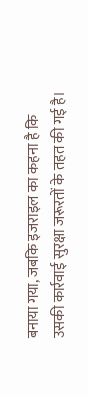बनाया गया, जबकि इजराइल का कहना है कि उसकी कार्रवाई सुरक्षा जरूरतों के तहत की गई है।